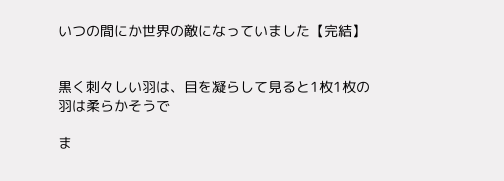いつの間にか世界の敵になっていました【完結】


黒く刺々しい羽は、目を凝らして見ると1枚1枚の羽は柔らかそうで

ま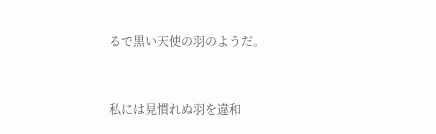るで黒い天使の羽のようだ。



私には見慣れぬ羽を違和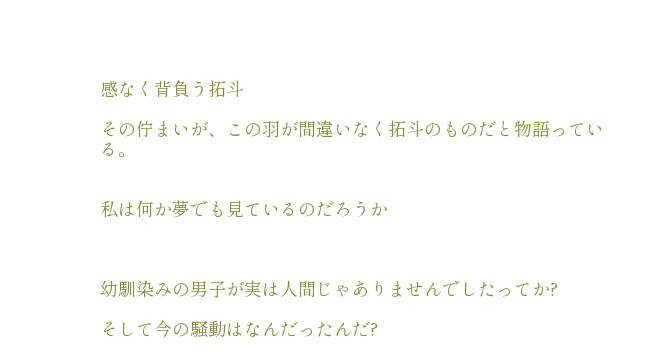感なく背負う拓斗

その佇まいが、この羽が間違いなく拓斗のものだと物語っている。


私は何か夢でも見ているのだろうか



幼馴染みの男子が実は人間じゃありませんでしたってか?

そして今の騒動はなんだったんだ?